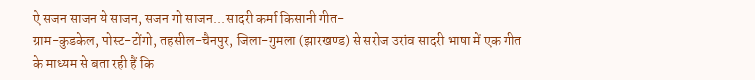ऐ सजन साजन ये साजन, सजन गो साजन...सादरी कर्मा किसानी गीत-
ग्राम-कुडकेल, पोस्ट-टोंगो, तहसील-चैनपुर, जिला-गुमला (झारखण्ड) से सरोज उरांव सादरी भाषा में एक गीत के माध्यम से बता रही हैं कि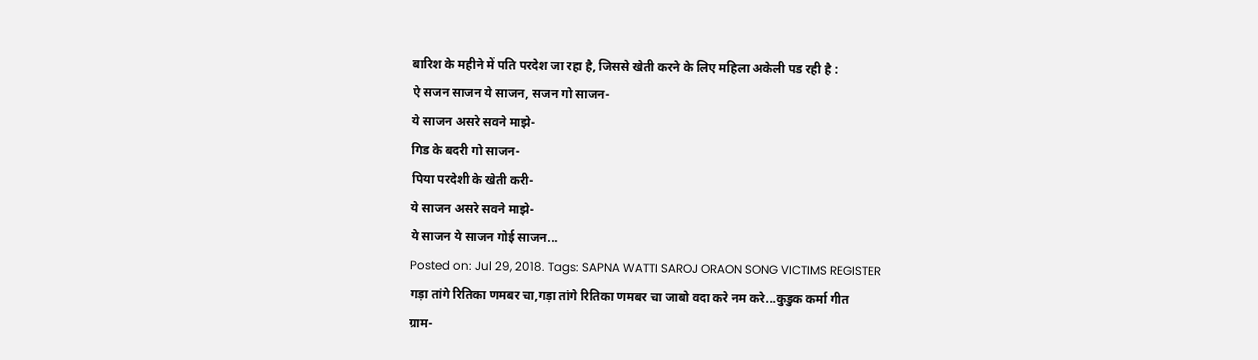बारिश के महीने में पति परदेश जा रहा है, जिससे खेती करने के लिए महिला अकेली पड रही है :
ऐ सजन साजन ये साजन, सजन गो साजन-
ये साजन असरे सवने माझे-
गिड के बदरी गो साजन-
पिया परदेशी के खेती करी-
ये साजन असरे सवने माझे-
ये साजन ये साजन गोई साजन...
Posted on: Jul 29, 2018. Tags: SAPNA WATTI SAROJ ORAON SONG VICTIMS REGISTER
गड़ा तांगे रितिका णमबर चा,गड़ा तांगे रितिका णमबर चा जाबो वदा करे नम करे...कुडुक कर्मा गीत
ग्राम-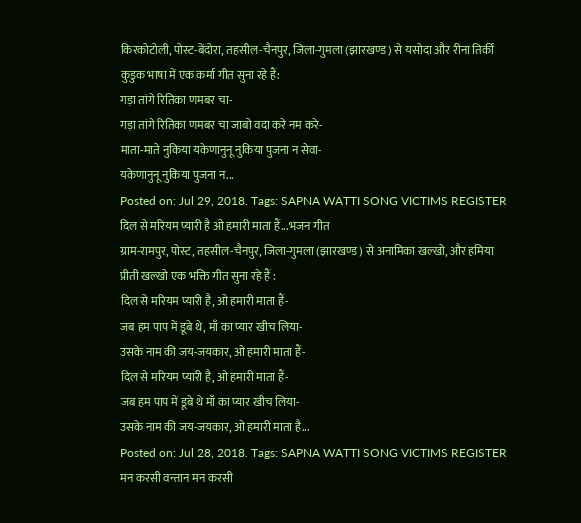किरकोटोली, पोस्ट-बेंदोरा, तहसील-चैनपुर, जिला-गुमला (झारखण्ड) से यसोदा और रीना तिर्की कुडुक भाषा में एक कर्मा गीत सुना रहे हैं:
गड़ा तांगे रितिका णमबर चा-
गड़ा तांगे रितिका णमबर चा जाबो वदा करे नम करे-
माता-माते नुकिया यकेणानुनू नुकिया पुजना न सेवा-
यकेणानुनू नुकिया पुजना न...
Posted on: Jul 29, 2018. Tags: SAPNA WATTI SONG VICTIMS REGISTER
दिल से मरियम प्यारी है ओ हमारी माता हैं...भजन गीत
ग्राम-रामपुर, पोस्ट, तहसील-चैनपुर, जिला-गुमला (झारखण्ड) से अनामिका खल्खो, और हमिया प्रीती खल्खो एक भक्ति गीत सुना रहे हैं :
दिल से मरियम प्यारी है, ओ हमारी माता हैं-
जब हम पाप में डूबे थे, माँ का प्यार खीच लिया-
उसके नाम की जय-जयकार, ओ हमारी माता हैं-
दिल से मरियम प्यारी है, ओ हमारी माता हैं-
जब हम पाप में डूबे थे माँ का प्यार खीच लिया-
उसके नाम की जय-जयकार, ओ हमारी माता है...
Posted on: Jul 28, 2018. Tags: SAPNA WATTI SONG VICTIMS REGISTER
मन करसी वन्तान मन करसी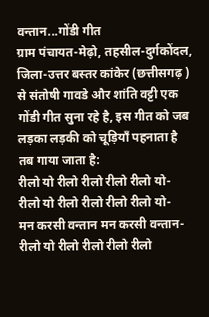वन्तान...गोंडी गीत
ग्राम पंचायत-मेढ़ो, तहसील-दुर्गकोंदल, जिला-उत्तर बस्तर कांकेर (छत्तीसगढ़ ) से संतोषी गावडे और शांति वट्टी एक गोंडी गीत सुना रहे है, इस गीत को जब लड़का लड़की को चूड़ियाँ पहनाता है तब गाया जाता है:
रीलो यो रीलो रीलो रीलो रीलो यो-
रीलो यो रीलो रीलो रीलो रीलो यो-
मन करसी वन्तान मन करसी वन्तान-
रीलो यो रीलो रीलो रीलो रीलो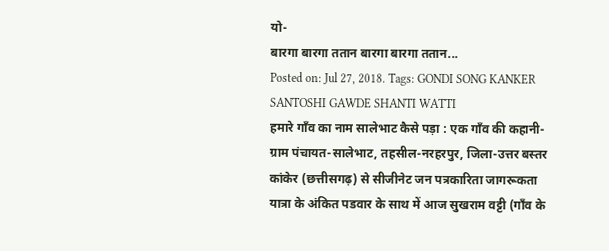यो-
बारगा बारगा ततान बारगा बारगा ततान...
Posted on: Jul 27, 2018. Tags: GONDI SONG KANKER SANTOSHI GAWDE SHANTI WATTI
हमारे गाँव का नाम सालेभाट कैसे पड़ा : एक गाँव की कहानी-
ग्राम पंचायत-सालेभाट, तहसील-नरहरपुर, जिला-उत्तर बस्तर कांकेर (छत्तीसगढ़) से सीजीनेट जन पत्रकारिता जागरूकता यात्रा के अंकित पडवार के साथ में आज सुखराम वट्टी (गाँव के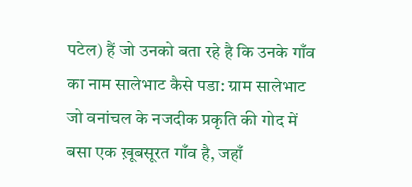पटेल) हैं जो उनको बता रहे है कि उनके गाँव का नाम सालेभाट कैसे पडा: ग्राम सालेभाट जो वनांचल के नजदीक प्रकृति की गोद में बसा एक ख़ूबसूरत गाँव है, जहाँ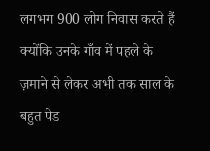लगभग 900 लोग निवास करते हैं क्योंकि उनके गाँव में पहले के ज़माने से लेकर अभी तक साल के बहुत पेड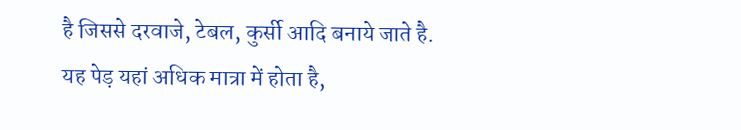है जिससे दरवाजे, टेबल, कुर्सी आदि बनाये जाते है. यह पेड़ यहां अधिक मात्रा में होता है,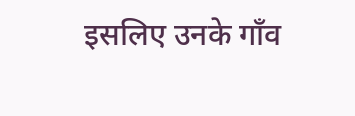इसलिए उनके गाँव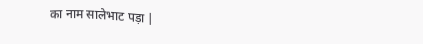का नाम सालेभाट पड़ा |